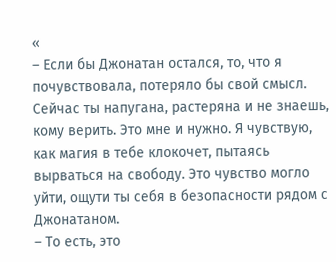«
– Если бы Джонатан остался, то, что я почувствовала, потеряло бы свой смысл. Сейчас ты напугана, растеряна и не знаешь, кому верить. Это мне и нужно. Я чувствую, как магия в тебе клокочет, пытаясь вырваться на свободу. Это чувство могло уйти, ощути ты себя в безопасности рядом с Джонатаном.
– То есть, это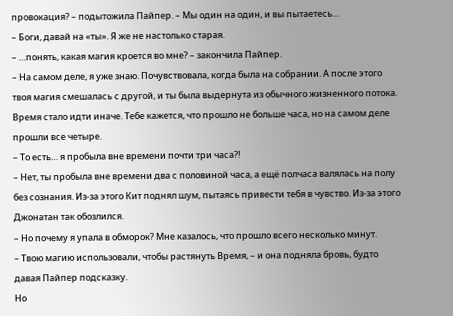провокация? – подытожила Пайпер. – Мы один на один, и вы пытаетесь…
– Боги, давай на «ты». Я же не настолько старая.
– …понять, какая магия кроется во мне? – закончила Пайпер.
– На самом деле, я уже знаю. Почувствовала, когда была на собрании. А после этого твоя магия смешалась с другой, и ты была выдернута из обычного жизненного потока. Время стало идти иначе. Тебе кажется, что прошло не больше часа, но на самом деле прошли все четыре.
– То есть… я пробыла вне времени почти три часа?!
– Нет, ты пробыла вне времени два с половиной часа, а ещё полчаса валялась на полу без сознания. Из-за этого Кит поднял шум, пытаясь привести тебя в чувство. Из-за этого Джонатан так обозлился.
– Но почему я упала в обморок? Мне казалось, что прошло всего несколько минут.
– Твою магию использовали, чтобы растянуть Время, – и она подняла бровь, будто давая Пайпер подсказку.
Но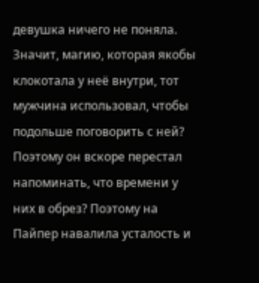девушка ничего не поняла. Значит, магию, которая якобы клокотала у неё внутри, тот мужчина использовал, чтобы подольше поговорить с ней? Поэтому он вскоре перестал напоминать, что времени у них в обрез? Поэтому на Пайпер навалила усталость и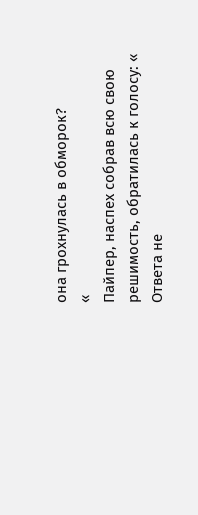она грохнулась в обморок?
«
Пайпер, наспех собрав всю свою решимость, обратилась к голосу: «
Ответа не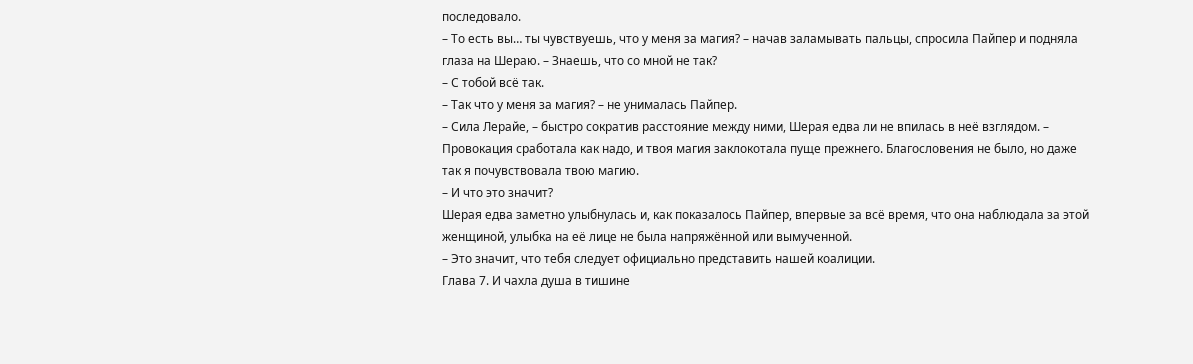последовало.
– То есть вы… ты чувствуешь, что у меня за магия? – начав заламывать пальцы, спросила Пайпер и подняла глаза на Шераю. – Знаешь, что со мной не так?
– С тобой всё так.
– Так что у меня за магия? – не унималась Пайпер.
– Сила Лерайе, – быстро сократив расстояние между ними, Шерая едва ли не впилась в неё взглядом. – Провокация сработала как надо, и твоя магия заклокотала пуще прежнего. Благословения не было, но даже так я почувствовала твою магию.
– И что это значит?
Шерая едва заметно улыбнулась и, как показалось Пайпер, впервые за всё время, что она наблюдала за этой женщиной, улыбка на её лице не была напряжённой или вымученной.
– Это значит, что тебя следует официально представить нашей коалиции.
Глава 7. И чахла душа в тишине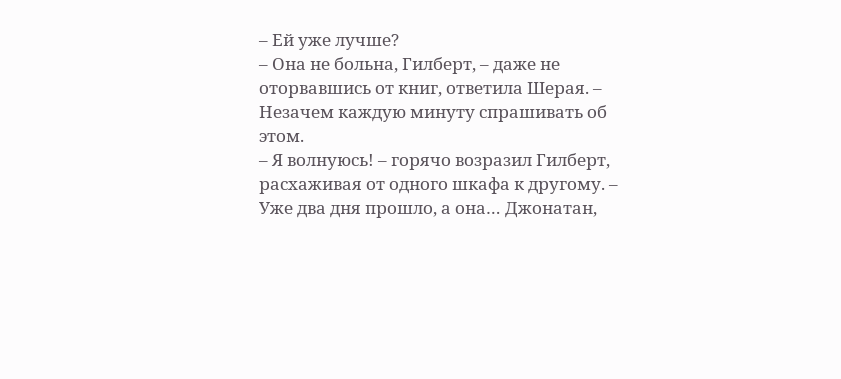– Ей уже лучше?
– Она не больна, Гилберт, – даже не оторвавшись от книг, ответила Шерая. – Незачем каждую минуту спрашивать об этом.
– Я волнуюсь! – горячо возразил Гилберт, расхаживая от одного шкафа к другому. – Уже два дня прошло, а она… Джонатан,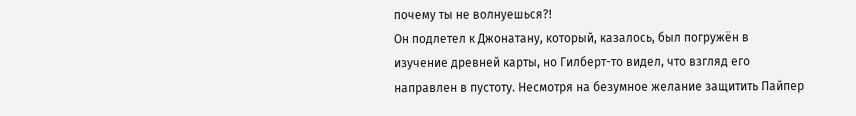почему ты не волнуешься?!
Он подлетел к Джонатану, который, казалось, был погружён в изучение древней карты, но Гилберт-то видел, что взгляд его направлен в пустоту. Несмотря на безумное желание защитить Пайпер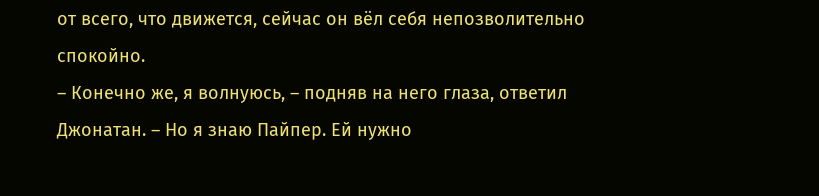от всего, что движется, сейчас он вёл себя непозволительно спокойно.
– Конечно же, я волнуюсь, – подняв на него глаза, ответил Джонатан. – Но я знаю Пайпер. Ей нужно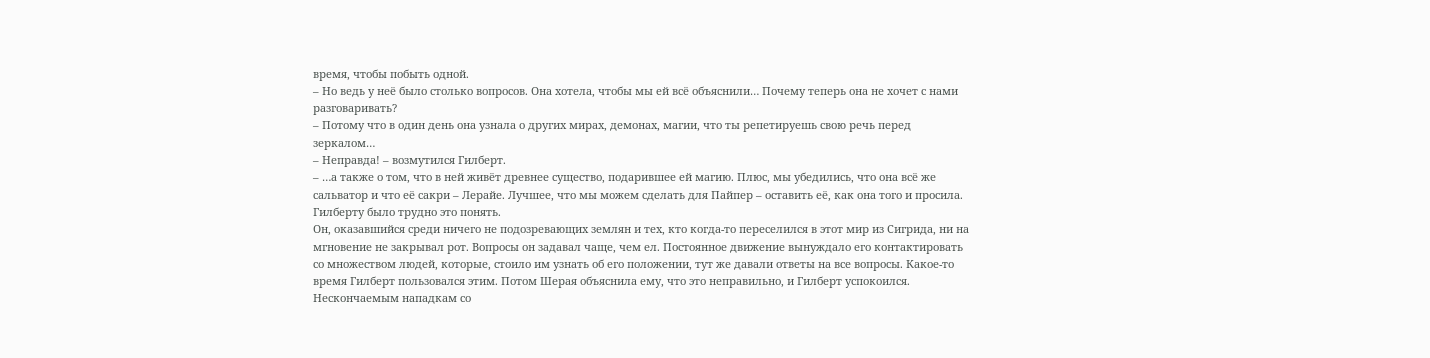время, чтобы побыть одной.
– Но ведь у неё было столько вопросов. Она хотела, чтобы мы ей всё объяснили… Почему теперь она не хочет с нами разговаривать?
– Потому что в один день она узнала о других мирах, демонах, магии, что ты репетируешь свою речь перед зеркалом…
– Неправда! – возмутился Гилберт.
– …а также о том, что в ней живёт древнее существо, подарившее ей магию. Плюс, мы убедились, что она всё же сальватор и что её сакри – Лерайе. Лучшее, что мы можем сделать для Пайпер – оставить её, как она того и просила.
Гилберту было трудно это понять.
Он, оказавшийся среди ничего не подозревающих землян и тех, кто когда-то переселился в этот мир из Сигрида, ни на мгновение не закрывал рот. Вопросы он задавал чаще, чем ел. Постоянное движение вынуждало его контактировать со множеством людей, которые, стоило им узнать об его положении, тут же давали ответы на все вопросы. Какое-то время Гилберт пользовался этим. Потом Шерая объяснила ему, что это неправильно, и Гилберт успокоился.
Нескончаемым нападкам со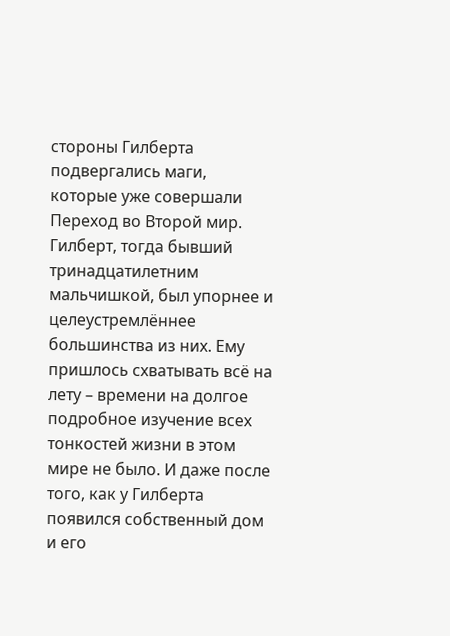стороны Гилберта подвергались маги, которые уже совершали Переход во Второй мир. Гилберт, тогда бывший тринадцатилетним мальчишкой, был упорнее и целеустремлённее большинства из них. Ему пришлось схватывать всё на лету – времени на долгое подробное изучение всех тонкостей жизни в этом мире не было. И даже после того, как у Гилберта появился собственный дом и его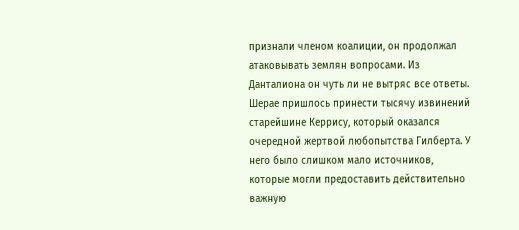признали членом коалиции, он продолжал атаковывать землян вопросами. Из Данталиона он чуть ли не вытряс все ответы. Шерае пришлось принести тысячу извинений старейшине Керрису, который оказался очередной жертвой любопытства Гилберта. У него было слишком мало источников, которые могли предоставить действительно важную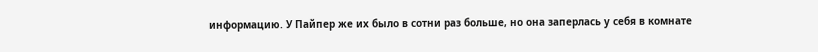информацию. У Пайпер же их было в сотни раз больше, но она заперлась у себя в комнате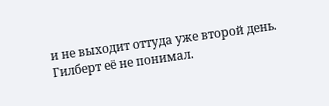и не выходит оттуда уже второй день.
Гилберт её не понимал.